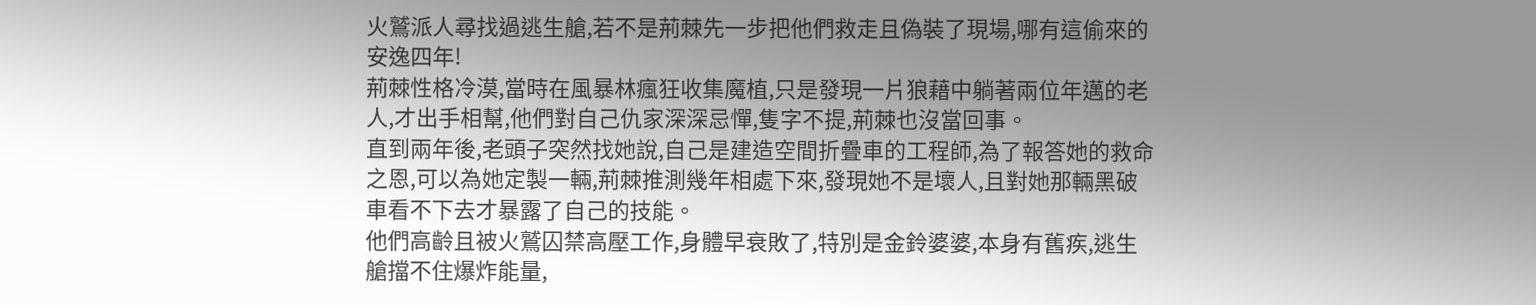火鷲派人尋找過逃生艙,若不是荊棘先一步把他們救走且偽裝了現場,哪有這偷來的安逸四年!
荊棘性格冷漠,當時在風暴林瘋狂收集魔植,只是發現一片狼藉中躺著兩位年邁的老人,才出手相幫,他們對自己仇家深深忌憚,隻字不提,荊棘也沒當回事。
直到兩年後,老頭子突然找她說,自己是建造空間折疊車的工程師,為了報答她的救命之恩,可以為她定製一輛,荊棘推測幾年相處下來,發現她不是壞人,且對她那輛黑破車看不下去才暴露了自己的技能。
他們高齡且被火鷲囚禁高壓工作,身體早衰敗了,特別是金鈴婆婆,本身有舊疾,逃生艙擋不住爆炸能量,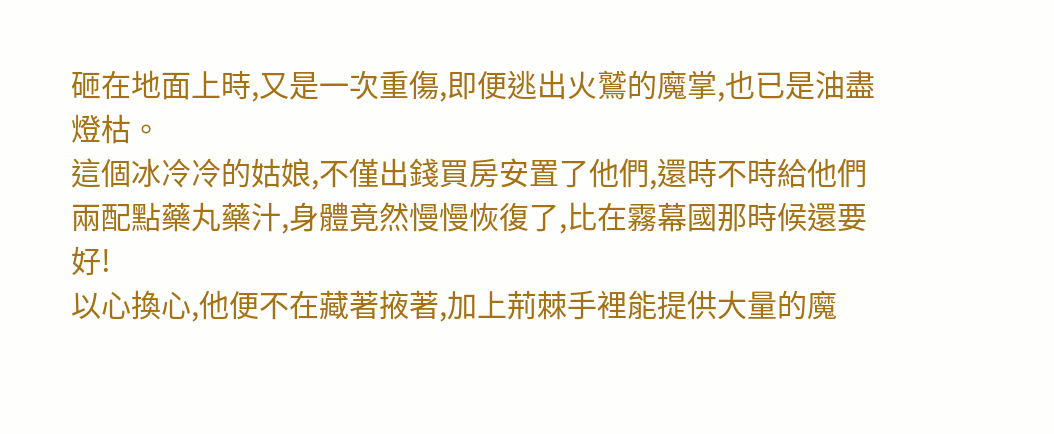砸在地面上時,又是一次重傷,即便逃出火鷲的魔掌,也已是油盡燈枯。
這個冰冷冷的姑娘,不僅出錢買房安置了他們,還時不時給他們兩配點藥丸藥汁,身體竟然慢慢恢復了,比在霧幕國那時候還要好!
以心換心,他便不在藏著掖著,加上荊棘手裡能提供大量的魔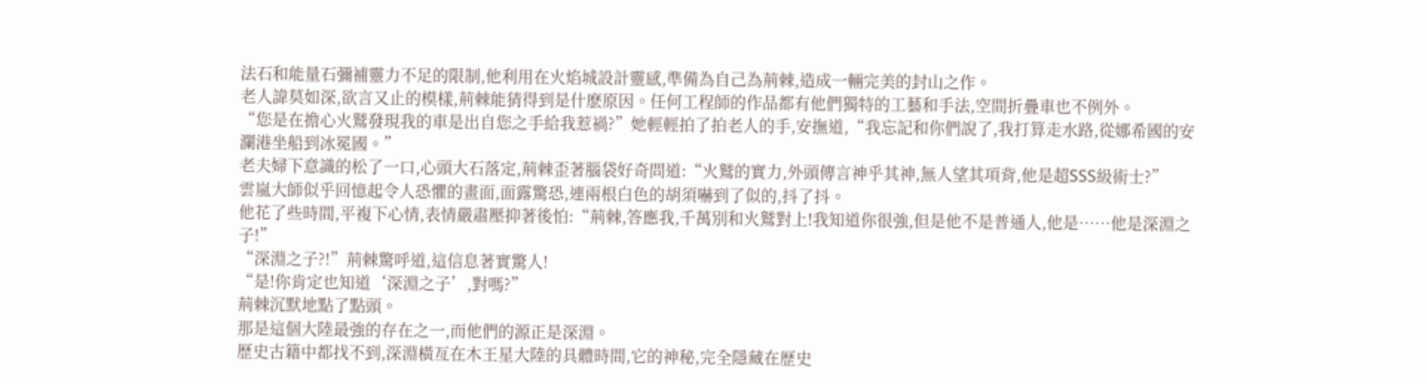法石和能量石彌補靈力不足的限制,他利用在火焰城設計靈感,準備為自己為荊棘,造成一輛完美的封山之作。
老人諱莫如深,欲言又止的模樣,荊棘能猜得到是什麽原因。任何工程師的作品都有他們獨特的工藝和手法,空間折疊車也不例外。
“您是在擔心火鷲發現我的車是出自您之手給我惹禍?”她輕輕拍了拍老人的手,安撫道,“我忘記和你們說了,我打算走水路,從娜希國的安瀾港坐船到冰冕國。”
老夫婦下意識的松了一口,心頭大石落定,荊棘歪著腦袋好奇問道:“火鷲的實力,外頭傳言神乎其神,無人望其項背,他是超SSS級術士?”
雲嵐大師似乎回憶起令人恐懼的畫面,面露驚恐,連兩根白色的胡須嚇到了似的,抖了抖。
他花了些時間,平複下心情,表情嚴肅壓抑著後怕:“荊棘,答應我,千萬別和火鷲對上!我知道你很強,但是他不是普通人,他是……他是深淵之子!”
“深淵之子?!”荊棘驚呼道,這信息著實驚人!
“是!你肯定也知道‘深淵之子’,對嗎?”
荊棘沉默地點了點頭。
那是這個大陸最強的存在之一,而他們的源正是深淵。
歷史古籍中都找不到,深淵橫亙在木王星大陸的具體時間,它的神秘,完全隱藏在歷史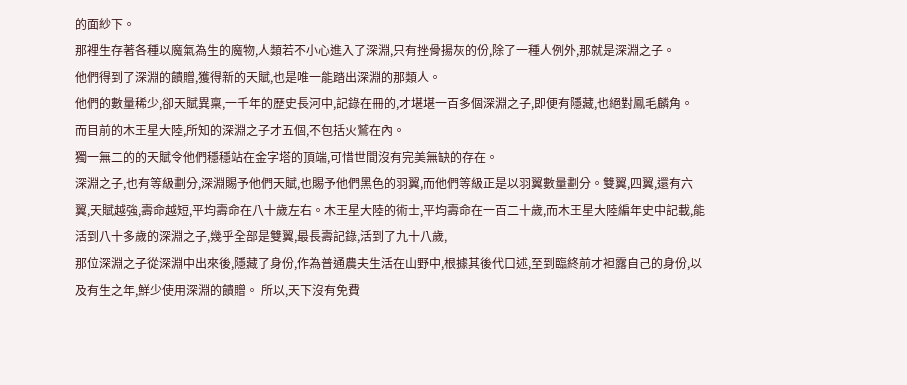的面紗下。
那裡生存著各種以魔氣為生的魔物,人類若不小心進入了深淵,只有挫骨揚灰的份,除了一種人例外,那就是深淵之子。
他們得到了深淵的饋贈,獲得新的天賦,也是唯一能踏出深淵的那類人。
他們的數量稀少,卻天賦異稟,一千年的歷史長河中,記錄在冊的,才堪堪一百多個深淵之子,即便有隱藏,也絕對鳳毛麟角。
而目前的木王星大陸,所知的深淵之子才五個,不包括火鷲在內。
獨一無二的的天賦令他們穩穩站在金字塔的頂端,可惜世間沒有完美無缺的存在。
深淵之子,也有等級劃分,深淵賜予他們天賦,也賜予他們黑色的羽翼,而他們等級正是以羽翼數量劃分。雙翼,四翼,還有六翼,天賦越強,壽命越短,平均壽命在八十歲左右。木王星大陸的術士,平均壽命在一百二十歲,而木王星大陸編年史中記載,能活到八十多歲的深淵之子,幾乎全部是雙翼,最長壽記錄,活到了九十八歲,
那位深淵之子從深淵中出來後,隱藏了身份,作為普通農夫生活在山野中,根據其後代口述,至到臨終前才袒露自己的身份,以及有生之年,鮮少使用深淵的饋贈。 所以,天下沒有免費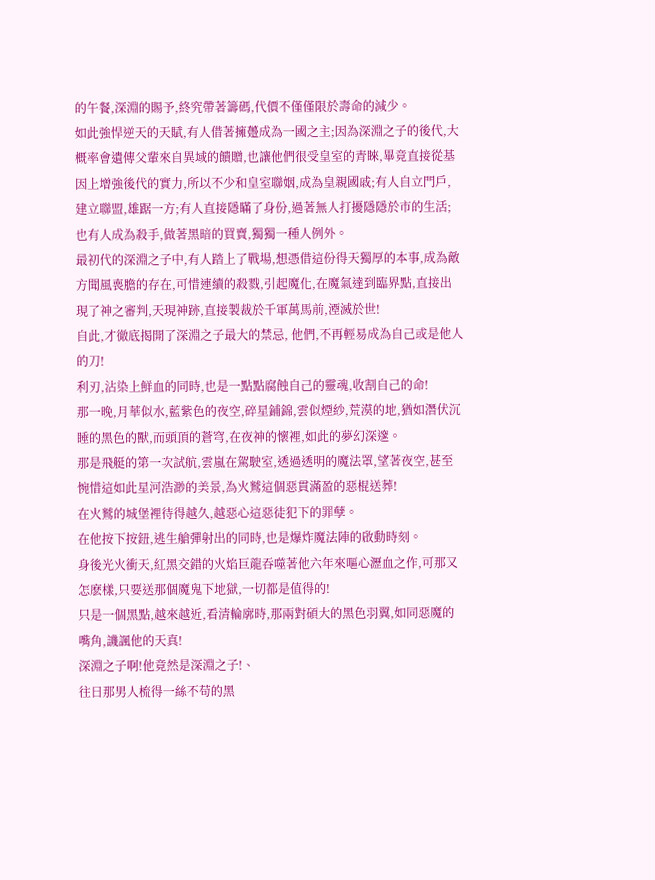的午餐,深淵的賜予,終究帶著籌碼,代價不僅僅限於壽命的減少。
如此強悍逆天的天賦,有人借著擁躉成為一國之主;因為深淵之子的後代,大概率會遺傳父輩來自異域的饋贈,也讓他們很受皇室的青睞,畢竟直接從基因上增強後代的實力,所以不少和皇室聯姻,成為皇親國戚;有人自立門戶,建立聯盟,雄踞一方;有人直接隱瞞了身份,過著無人打擾隱隱於市的生活;也有人成為殺手,做著黑暗的買賣,獨獨一種人例外。
最初代的深淵之子中,有人踏上了戰場,想憑借這份得天獨厚的本事,成為敵方聞風喪膽的存在,可惜連續的殺戮,引起魔化,在魔氣達到臨界點,直接出現了神之審判,天現神跡,直接製裁於千軍萬馬前,湮滅於世!
自此,才徹底揭開了深淵之子最大的禁忌, 他們,不再輕易成為自己或是他人的刀!
利刃,沾染上鮮血的同時,也是一點點腐蝕自己的靈魂,收割自己的命!
那一晚,月華似水,藍紫色的夜空,碎星鋪錦,雲似煙紗,荒漠的地,猶如潛伏沉睡的黑色的獸,而頭頂的蒼穹,在夜神的懷裡,如此的夢幻深邃。
那是飛艇的第一次試航,雲嵐在駕駛室,透過透明的魔法罩,望著夜空,甚至惋惜這如此星河浩渺的美景,為火鷲這個惡貫滿盈的惡棍送葬!
在火鷲的城堡裡待得越久,越惡心這惡徒犯下的罪孽。
在他按下按鈕,逃生艙彈射出的同時,也是爆炸魔法陣的啟動時刻。
身後光火衝天,紅黑交錯的火焰巨龍吞噬著他六年來嘔心瀝血之作,可那又怎麽樣,只要送那個魔鬼下地獄,一切都是值得的!
只是一個黑點,越來越近,看清輪廓時,那兩對碩大的黑色羽翼,如同惡魔的嘴角,譏諷他的天真!
深淵之子啊!他竟然是深淵之子!、
往日那男人梳得一絲不苟的黑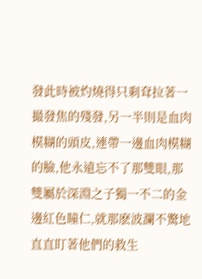發此時被灼燒得只剩耷拉著一撮發焦的殘發,另一半則是血肉模糊的頭皮,連帶一邊血肉模糊的臉,他永遠忘不了那雙眼,那雙屬於深淵之子獨一不二的金邊紅色瞳仁,就那麽波瀾不驚地直直盯著他們的救生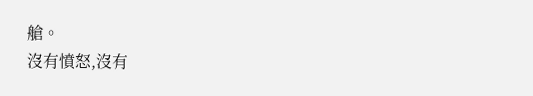艙。
沒有憤怒,沒有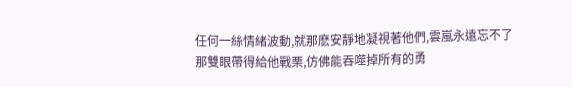任何一絲情緒波動,就那麽安靜地凝視著他們,雲嵐永遠忘不了那雙眼帶得給他戰栗,仿佛能吞噬掉所有的勇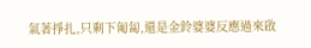氣著掙扎,只剩下匍匐,還是金鈴婆婆反應過來啟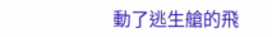動了逃生艙的飛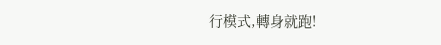行模式,轉身就跑!